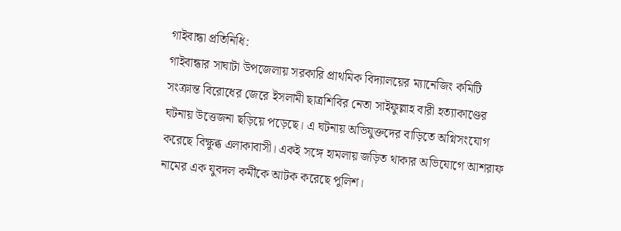গাইবান্ধা প্রতিনিধি:
গাইবান্ধার সাঘাটা উপজেলায় সরকারি প্রাথমিক বিদ্যালয়ের ম্যানেজিং কমিটি সংক্রান্ত বিরোধের জেরে ইসলামী ছাত্রশিবির নেতা সাইফুল্লাহ বারী হত্যাকাণ্ডের ঘটনায় উত্তেজনা ছড়িয়ে পড়েছে। এ ঘটনায় অভিযুক্তদের বাড়িতে অগ্নিসংযোগ করেছে বিক্ষুব্ধ এলাকাবাসী। একই সঙ্গে হামলায় জড়িত থাকার অভিযোগে আশরাফ নামের এক যুবদল কর্মীকে আটক করেছে পুলিশ।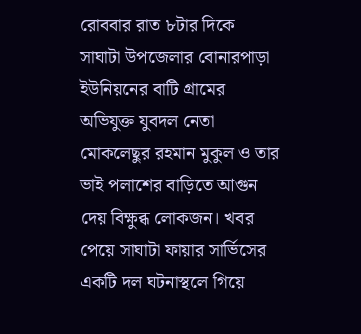রোববার রাত ৮টার দিকে সাঘাটা উপজেলার বোনারপাড়া ইউনিয়নের বাটি গ্রামের অভিযুক্ত যুবদল নেতা মোকলেছুর রহমান মুকুল ও তার ভাই পলাশের বাড়িতে আগুন দেয় বিক্ষুব্ধ লোকজন। খবর পেয়ে সাঘাটা ফায়ার সার্ভিসের একটি দল ঘটনাস্থলে গিয়ে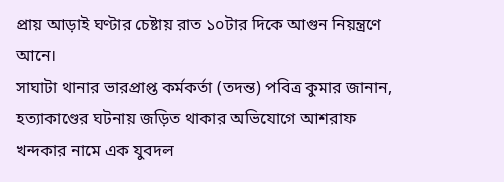প্রায় আড়াই ঘণ্টার চেষ্টায় রাত ১০টার দিকে আগুন নিয়ন্ত্রণে আনে।
সাঘাটা থানার ভারপ্রাপ্ত কর্মকর্তা (তদন্ত) পবিত্র কুমার জানান, হত্যাকাণ্ডের ঘটনায় জড়িত থাকার অভিযোগে আশরাফ খন্দকার নামে এক যুবদল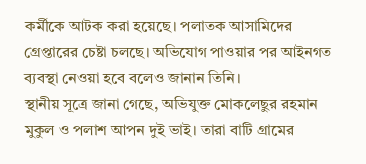কর্মীকে আটক করা হয়েছে। পলাতক আসামিদের গ্রেপ্তারের চেষ্টা চলছে। অভিযোগ পাওয়ার পর আইনগত ব্যবস্থা নেওয়া হবে বলেও জানান তিনি।
স্থানীয় সূত্রে জানা গেছে, অভিযুক্ত মোকলেছুর রহমান মুকুল ও পলাশ আপন দুই ভাই। তারা বাটি গ্রামের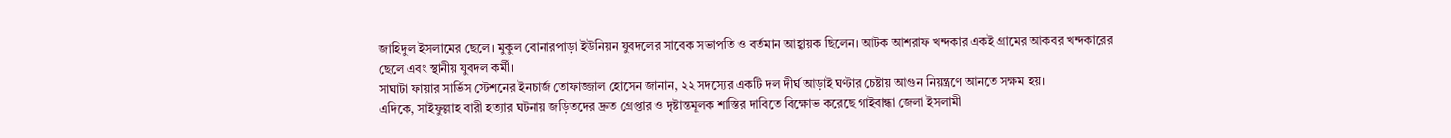জাহিদুল ইসলামের ছেলে। মুকুল বোনারপাড়া ইউনিয়ন যুবদলের সাবেক সভাপতি ও বর্তমান আহ্বায়ক ছিলেন। আটক আশরাফ খন্দকার একই গ্রামের আকবর খন্দকারের ছেলে এবং স্থানীয় যুবদল কর্মী।
সাঘাটা ফায়ার সার্ভিস স্টেশনের ইনচার্জ তোফাজ্জাল হোসেন জানান, ২২ সদস্যের একটি দল দীর্ঘ আড়াই ঘণ্টার চেষ্টায় আগুন নিয়ন্ত্রণে আনতে সক্ষম হয়।
এদিকে, সাইফুল্লাহ বারী হত্যার ঘটনায় জড়িতদের দ্রুত গ্রেপ্তার ও দৃষ্টান্তমূলক শাস্তির দাবিতে বিক্ষোভ করেছে গাইবান্ধা জেলা ইসলামী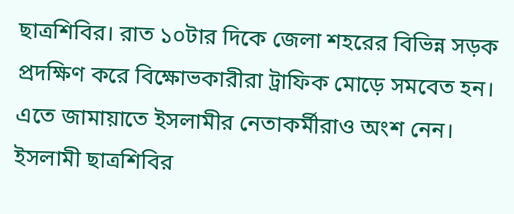ছাত্রশিবির। রাত ১০টার দিকে জেলা শহরের বিভিন্ন সড়ক প্রদক্ষিণ করে বিক্ষোভকারীরা ট্রাফিক মোড়ে সমবেত হন। এতে জামায়াতে ইসলামীর নেতাকর্মীরাও অংশ নেন।
ইসলামী ছাত্রশিবির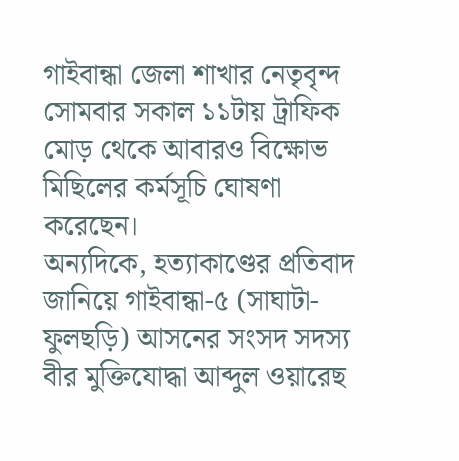গাইবান্ধা জেলা শাখার নেতৃবৃন্দ সোমবার সকাল ১১টায় ট্রাফিক মোড় থেকে আবারও বিক্ষোভ মিছিলের কর্মসূচি ঘোষণা করেছেন।
অন্যদিকে, হত্যাকাণ্ডের প্রতিবাদ জানিয়ে গাইবান্ধা-৫ (সাঘাটা-ফুলছড়ি) আসনের সংসদ সদস্য বীর মুক্তিযোদ্ধা আব্দুল ওয়ারেছ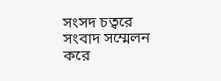সংসদ চত্বরে সংবাদ সম্মেলন করে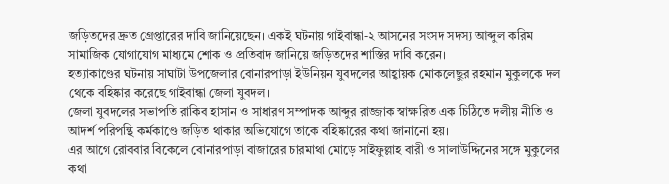জড়িতদের দ্রুত গ্রেপ্তারের দাবি জানিয়েছেন। একই ঘটনায় গাইবান্ধা-২ আসনের সংসদ সদস্য আব্দুল করিম সামাজিক যোগাযোগ মাধ্যমে শোক ও প্রতিবাদ জানিয়ে জড়িতদের শাস্তির দাবি করেন।
হত্যাকাণ্ডের ঘটনায় সাঘাটা উপজেলার বোনারপাড়া ইউনিয়ন যুবদলের আহ্বায়ক মোকলেছুর রহমান মুকুলকে দল থেকে বহিষ্কার করেছে গাইবান্ধা জেলা যুবদল।
জেলা যুবদলের সভাপতি রাকিব হাসান ও সাধারণ সম্পাদক আব্দুর রাজ্জাক স্বাক্ষরিত এক চিঠিতে দলীয় নীতি ও আদর্শ পরিপন্থি কর্মকাণ্ডে জড়িত থাকার অভিযোগে তাকে বহিষ্কারের কথা জানানো হয়।
এর আগে রোববার বিকেলে বোনারপাড়া বাজারের চারমাথা মোড়ে সাইফুল্লাহ বারী ও সালাউদ্দিনের সঙ্গে মুকুলের কথা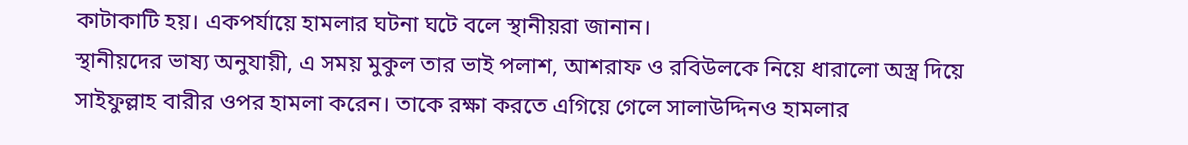কাটাকাটি হয়। একপর্যায়ে হামলার ঘটনা ঘটে বলে স্থানীয়রা জানান।
স্থানীয়দের ভাষ্য অনুযায়ী, এ সময় মুকুল তার ভাই পলাশ, আশরাফ ও রবিউলকে নিয়ে ধারালো অস্ত্র দিয়ে সাইফুল্লাহ বারীর ওপর হামলা করেন। তাকে রক্ষা করতে এগিয়ে গেলে সালাউদ্দিনও হামলার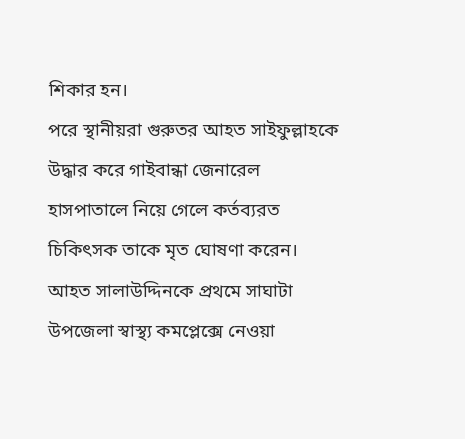শিকার হন।
পরে স্থানীয়রা গুরুতর আহত সাইফুল্লাহকে উদ্ধার করে গাইবান্ধা জেনারেল হাসপাতালে নিয়ে গেলে কর্তব্যরত চিকিৎসক তাকে মৃত ঘোষণা করেন। আহত সালাউদ্দিনকে প্রথমে সাঘাটা উপজেলা স্বাস্থ্য কমপ্লেক্সে নেওয়া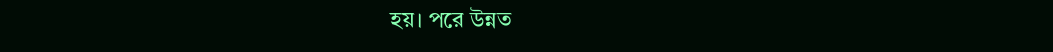হয়। পরে উন্নত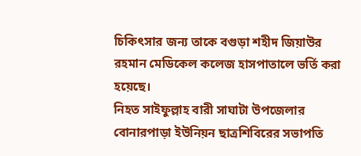চিকিৎসার জন্য তাকে বগুড়া শহীদ জিয়াউর রহমান মেডিকেল কলেজ হাসপাতালে ভর্তি করা হয়েছে।
নিহত সাইফুল্লাহ বারী সাঘাটা উপজেলার বোনারপাড়া ইউনিয়ন ছাত্রশিবিরের সভাপতি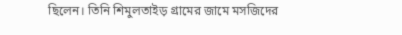ছিলেন। তিনি শিমুলতাইড় গ্রামের জামে মসজিদের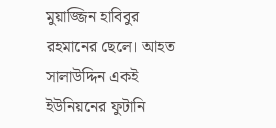মুয়াজ্জিন হাবিবুর রহমানের ছেলে। আহত সালাউদ্দিন একই ইউনিয়নের ফুটানি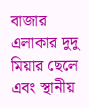বাজার এলাকার দুদু মিয়ার ছেলে এবং স্থানীয়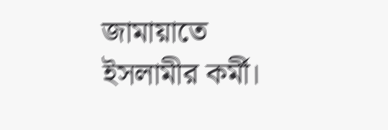জামায়াতে ইসলামীর কর্মী।